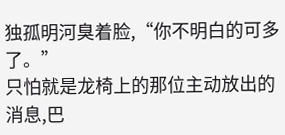独孤明河臭着脸,“你不明白的可多了。”
只怕就是龙椅上的那位主动放出的消息,巴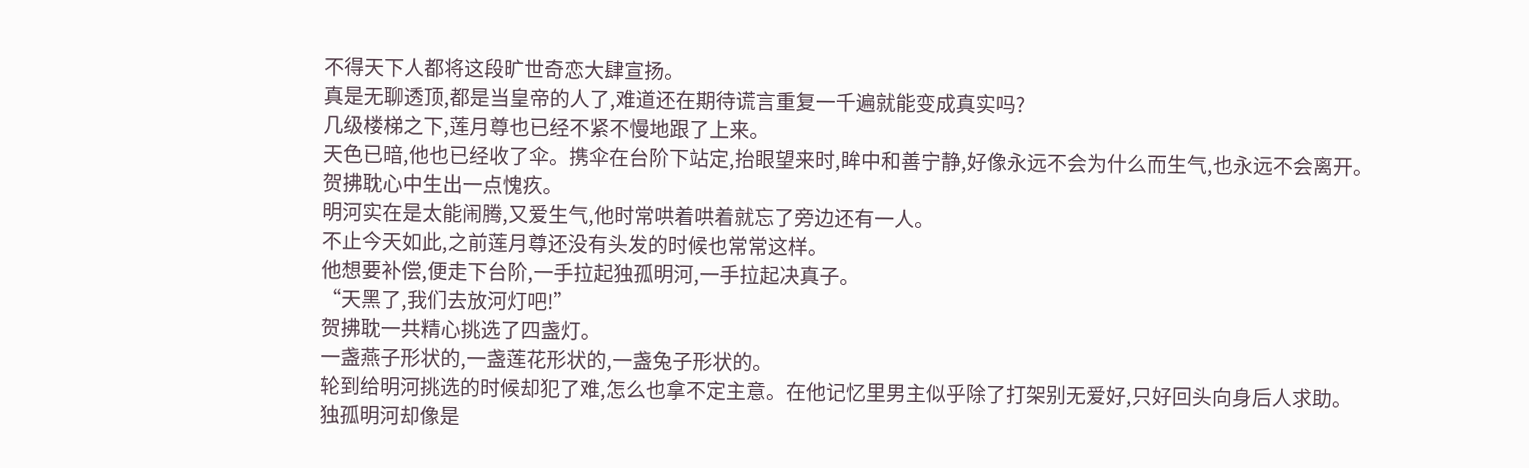不得天下人都将这段旷世奇恋大肆宣扬。
真是无聊透顶,都是当皇帝的人了,难道还在期待谎言重复一千遍就能变成真实吗?
几级楼梯之下,莲月尊也已经不紧不慢地跟了上来。
天色已暗,他也已经收了伞。携伞在台阶下站定,抬眼望来时,眸中和善宁静,好像永远不会为什么而生气,也永远不会离开。
贺拂耽心中生出一点愧疚。
明河实在是太能闹腾,又爱生气,他时常哄着哄着就忘了旁边还有一人。
不止今天如此,之前莲月尊还没有头发的时候也常常这样。
他想要补偿,便走下台阶,一手拉起独孤明河,一手拉起决真子。
“天黑了,我们去放河灯吧!”
贺拂耽一共精心挑选了四盏灯。
一盏燕子形状的,一盏莲花形状的,一盏兔子形状的。
轮到给明河挑选的时候却犯了难,怎么也拿不定主意。在他记忆里男主似乎除了打架别无爱好,只好回头向身后人求助。
独孤明河却像是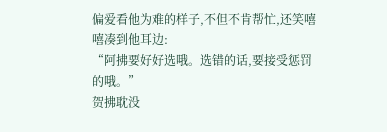偏爱看他为难的样子,不但不肯帮忙,还笑嘻嘻凑到他耳边:
“阿拂要好好选哦。选错的话,要接受惩罚的哦。”
贺拂耽没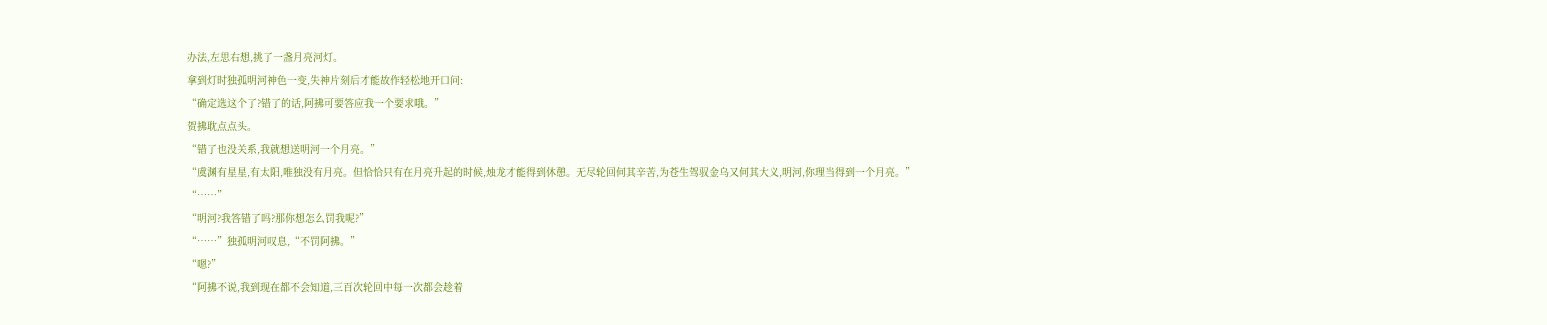办法,左思右想,挑了一盏月亮河灯。
拿到灯时独孤明河神色一变,失神片刻后才能故作轻松地开口问:
“确定选这个了?错了的话,阿拂可要答应我一个要求哦。”
贺拂耽点点头。
“错了也没关系,我就想送明河一个月亮。”
“虞渊有星星,有太阳,唯独没有月亮。但恰恰只有在月亮升起的时候,烛龙才能得到休憩。无尽轮回何其辛苦,为苍生驾驭金乌又何其大义,明河,你理当得到一个月亮。”
“……”
“明河?我答错了吗?那你想怎么罚我呢?”
“……”独孤明河叹息,“不罚阿拂。”
“嗯?”
“阿拂不说,我到现在都不会知道,三百次轮回中每一次都会趁着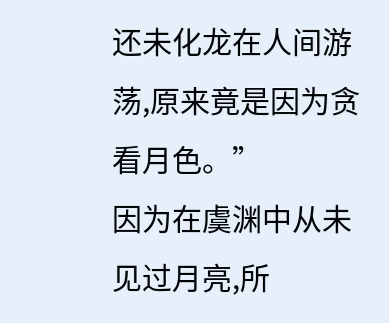还未化龙在人间游荡,原来竟是因为贪看月色。”
因为在虞渊中从未见过月亮,所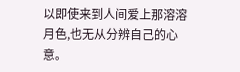以即使来到人间爱上那溶溶月色,也无从分辨自己的心意。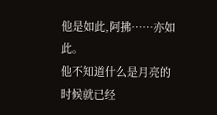他是如此,阿拂……亦如此。
他不知道什么是月亮的时候就已经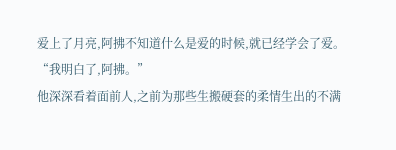爱上了月亮,阿拂不知道什么是爱的时候,就已经学会了爱。
“我明白了,阿拂。”
他深深看着面前人,之前为那些生搬硬套的柔情生出的不满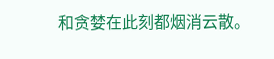和贪婪在此刻都烟消云散。